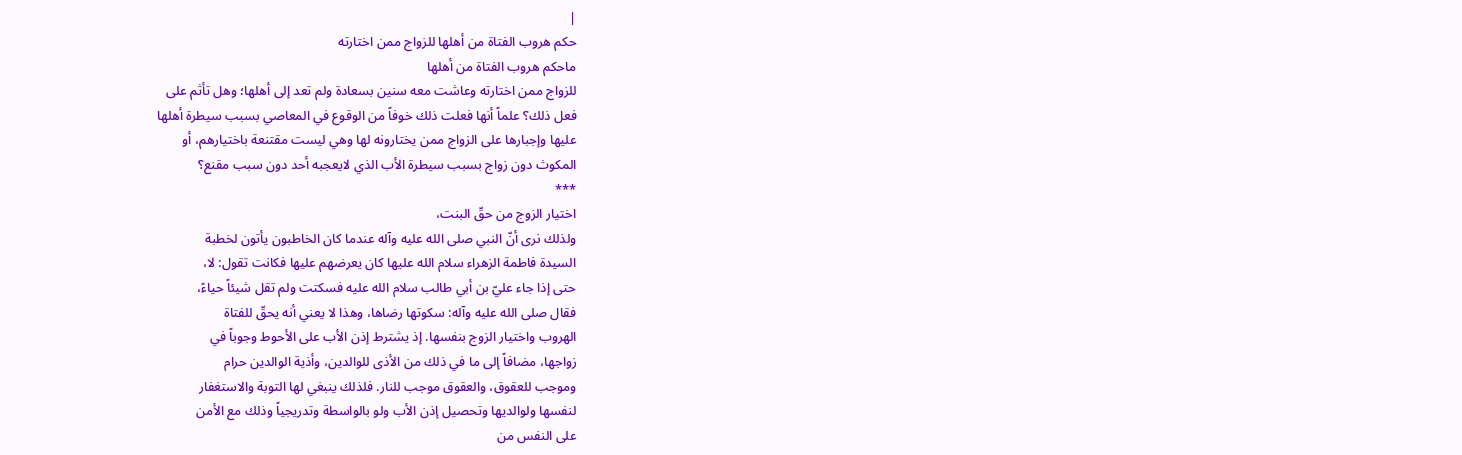|
حكم هروب الفتاة من أهلها للزواج ممن اختارته
ماحكم هروب الفتاة من أهلها
للزواج ممن اختارته وعاشت معه سنين بسعادة ولم تعد إلى أهلها؛ وهل تأثم على
فعل ذلك؟ علماً أنها فعلت ذلك خوفاً من الوقوع في المعاصي بسبب سيطرة أهلها
عليها وإجبارها على الزواج ممن يختارونه لها وهي ليست مقتنعة باختيارهم، أو
المكوث دون زواج بسبب سيطرة الأب الذي لايعجبه أحد دون سبب مقنع؟
***
اختيار الزوج من حقّ البنت،
ولذلك نرى أنّ النبي صلى الله عليه وآله عندما كان الخاطبون يأتون لخطبة
السيدة فاطمة الزهراء سلام الله عليها كان يعرضهم عليها فكانت تقول: لا،
حتى إذا جاء عليّ بن أبي طالب سلام الله عليه فسكتت ولم تقل شيئاً حياءً،
فقال صلى الله عليه وآله: سكوتها رضاها، وهذا لا يعني أنه يحقّ للفتاة
الهروب واختيار الزوج بنفسها. إذ يشترط إذن الأب على الأحوط وجوباً في
زواجها، مضافاً إلى ما في ذلك من الأذى للوالدين، وأذية الوالدين حرام
وموجب للعقوق، والعقوق موجب للنار. فلذلك ينبغي لها التوبة والاستغفار
لنفسها ولوالديها وتحصيل إذن الأب ولو بالواسطة وتدريجياً وذلك مع الأمن
على النفس من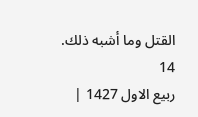القتل وما أشبه ذلك.
14
ربيع الاول 1427 |